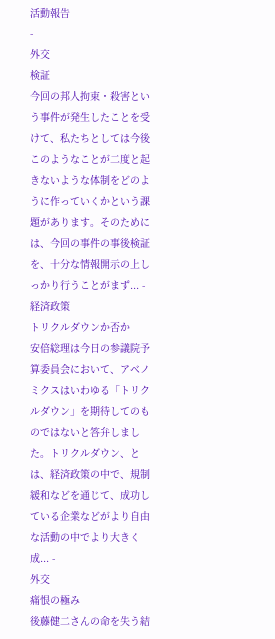活動報告
-
外交
検証
今回の邦人拘束・殺害という事件が発生したことを受けて、私たちとしては今後このようなことが二度と起きないような体制をどのように作っていくかという課題があります。そのためには、今回の事件の事後検証を、十分な情報開示の上しっかり行うことがまず... -
経済政策
トリクルダウンか否か
安倍総理は今日の参議院予算委員会において、アベノミクスはいわゆる「トリクルダウン」を期待してのものではないと答弁しました。トリクルダウン、とは、経済政策の中で、規制緩和などを通じて、成功している企業などがより自由な活動の中でより大きく成... -
外交
痛恨の極み
後藤健二さんの命を失う結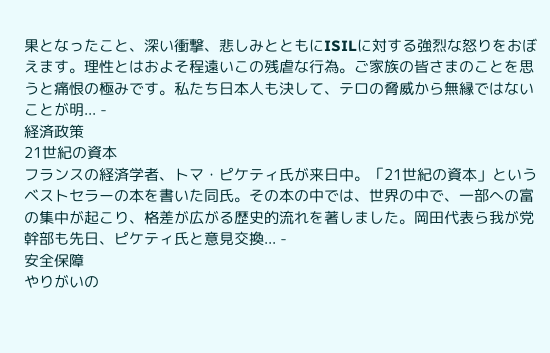果となったこと、深い衝撃、悲しみとともにISILに対する強烈な怒りをおぼえます。理性とはおよそ程遠いこの残虐な行為。ご家族の皆さまのことを思うと痛恨の極みです。私たち日本人も決して、テロの脅威から無縁ではないことが明... -
経済政策
21世紀の資本
フランスの経済学者、トマ・ピケティ氏が来日中。「21世紀の資本」というベストセラーの本を書いた同氏。その本の中では、世界の中で、一部への富の集中が起こり、格差が広がる歴史的流れを著しました。岡田代表ら我が党幹部も先日、ピケティ氏と意見交換... -
安全保障
やりがいの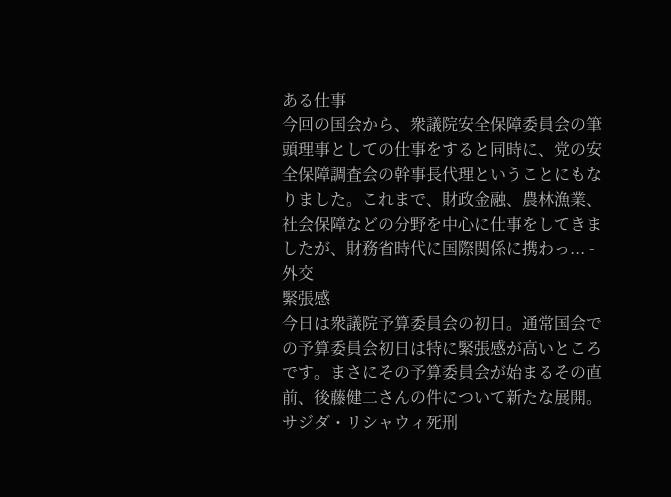ある仕事
今回の国会から、衆議院安全保障委員会の筆頭理事としての仕事をすると同時に、党の安全保障調査会の幹事長代理ということにもなりました。これまで、財政金融、農林漁業、社会保障などの分野を中心に仕事をしてきましたが、財務省時代に国際関係に携わっ... -
外交
緊張感
今日は衆議院予算委員会の初日。通常国会での予算委員会初日は特に緊張感が高いところです。まさにその予算委員会が始まるその直前、後藤健二さんの件について新たな展開。サジダ・リシャウィ死刑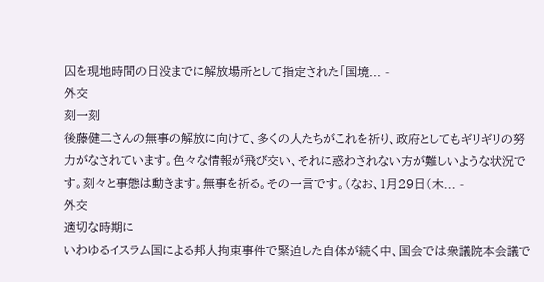囚を現地時間の日没までに解放場所として指定された「国境... -
外交
刻一刻
後藤健二さんの無事の解放に向けて、多くの人たちがこれを祈り、政府としてもギリギリの努力がなされています。色々な情報が飛び交い、それに惑わされない方が難しいような状況です。刻々と事態は動きます。無事を祈る。その一言です。(なお、1月29日(木... -
外交
適切な時期に
いわゆるイスラム国による邦人拘束事件で緊迫した自体が続く中、国会では衆議院本会議で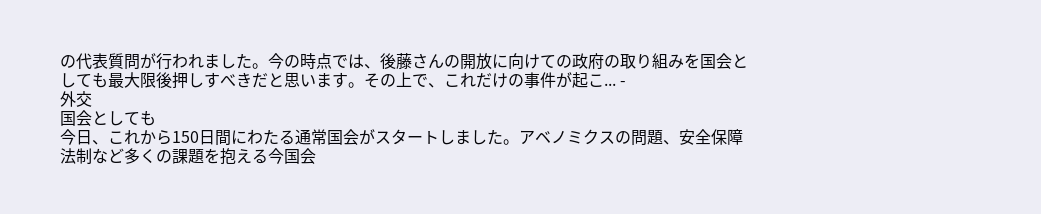の代表質問が行われました。今の時点では、後藤さんの開放に向けての政府の取り組みを国会としても最大限後押しすべきだと思います。その上で、これだけの事件が起こ... -
外交
国会としても
今日、これから150日間にわたる通常国会がスタートしました。アベノミクスの問題、安全保障法制など多くの課題を抱える今国会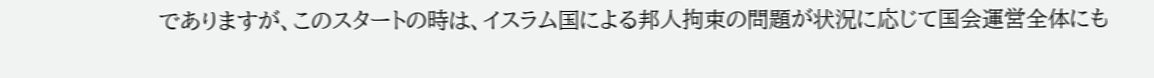でありますが、このスタートの時は、イスラム国による邦人拘束の問題が状況に応じて国会運営全体にも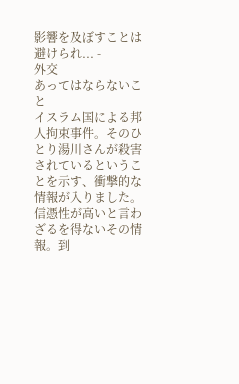影響を及ぼすことは避けられ... -
外交
あってはならないこと
イスラム国による邦人拘束事件。そのひとり湯川さんが殺害されているということを示す、衝撃的な情報が入りました。信憑性が高いと言わざるを得ないその情報。到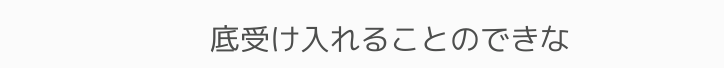底受け入れることのできな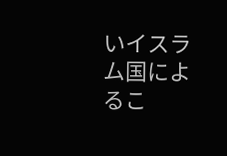いイスラム国によるこ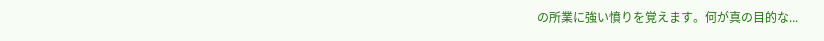の所業に強い憤りを覚えます。何が真の目的な...